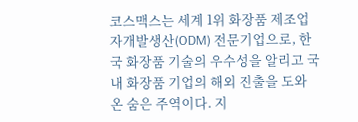코스맥스는 세계 1위 화장품 제조업자개발생산(ODM) 전문기업으로, 한국 화장품 기술의 우수성을 알리고 국내 화장품 기업의 해외 진출을 도와 온 숨은 주역이다. 지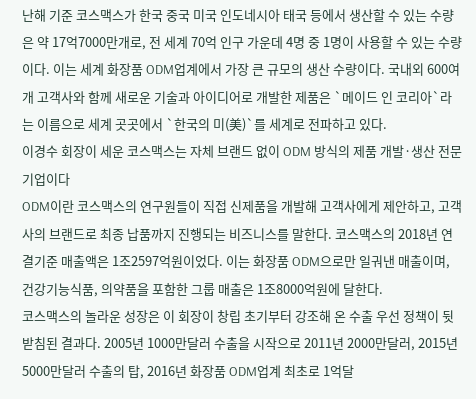난해 기준 코스맥스가 한국 중국 미국 인도네시아 태국 등에서 생산할 수 있는 수량은 약 17억7000만개로, 전 세계 70억 인구 가운데 4명 중 1명이 사용할 수 있는 수량이다. 이는 세계 화장품 ODM업계에서 가장 큰 규모의 생산 수량이다. 국내외 600여 개 고객사와 함께 새로운 기술과 아이디어로 개발한 제품은 `메이드 인 코리아`라는 이름으로 세계 곳곳에서 `한국의 미(美)`를 세계로 전파하고 있다.
이경수 회장이 세운 코스맥스는 자체 브랜드 없이 ODM 방식의 제품 개발·생산 전문기업이다
ODM이란 코스맥스의 연구원들이 직접 신제품을 개발해 고객사에게 제안하고, 고객사의 브랜드로 최종 납품까지 진행되는 비즈니스를 말한다. 코스맥스의 2018년 연결기준 매출액은 1조2597억원이었다. 이는 화장품 ODM으로만 일궈낸 매출이며, 건강기능식품, 의약품을 포함한 그룹 매출은 1조8000억원에 달한다.
코스맥스의 놀라운 성장은 이 회장이 창립 초기부터 강조해 온 수출 우선 정책이 뒷받침된 결과다. 2005년 1000만달러 수출을 시작으로 2011년 2000만달러, 2015년 5000만달러 수출의 탑, 2016년 화장품 ODM업계 최초로 1억달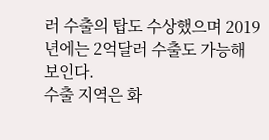러 수출의 탑도 수상했으며 2019년에는 2억달러 수출도 가능해 보인다.
수출 지역은 화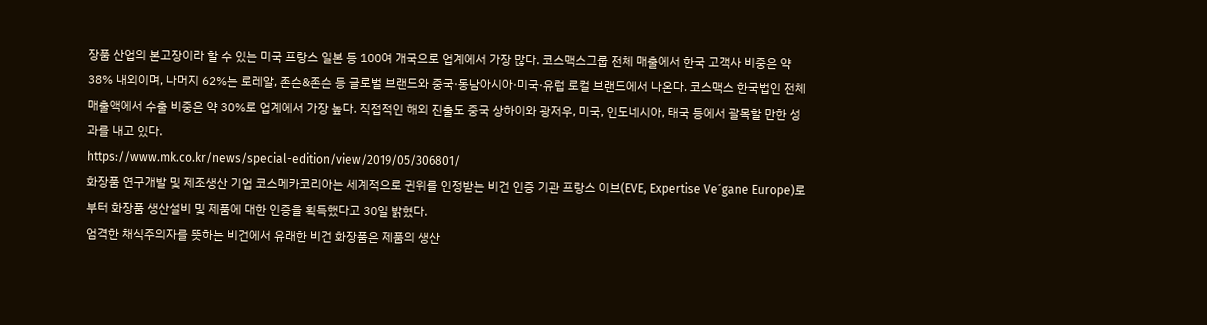장품 산업의 본고장이라 할 수 있는 미국 프랑스 일본 등 100여 개국으로 업계에서 가장 많다. 코스맥스그룹 전체 매출에서 한국 고객사 비중은 약 38% 내외이며, 나머지 62%는 로레알, 존슨&존슨 등 글로벌 브랜드와 중국·동남아시아·미국·유럽 로컬 브랜드에서 나온다. 코스맥스 한국법인 전체 매출액에서 수출 비중은 약 30%로 업계에서 가장 높다. 직접적인 해외 진출도 중국 상하이와 광저우, 미국, 인도네시아, 태국 등에서 괄목할 만한 성과를 내고 있다.
https://www.mk.co.kr/news/special-edition/view/2019/05/306801/
화장품 연구개발 및 제조생산 기업 코스메카코리아는 세계적으로 귄위를 인정받는 비건 인증 기관 프랑스 이브(EVE, Expertise Ve´gane Europe)로부터 화장품 생산설비 및 제품에 대한 인증을 획득했다고 30일 밝혔다.
엄격한 채식주의자를 뜻하는 비건에서 유래한 비건 화장품은 제품의 생산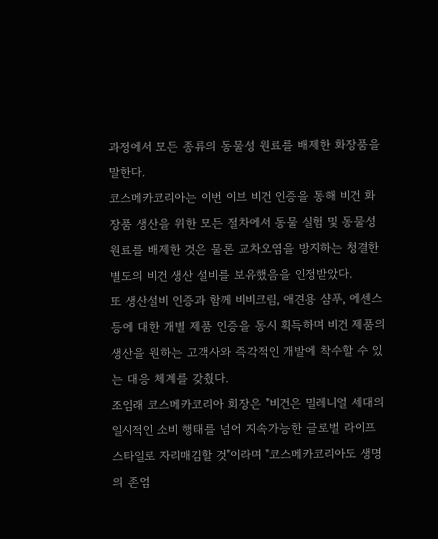과정에서 모든 종류의 동물성 원료를 배제한 화장품을 말한다.
코스메카코리아는 이번 이브 비건 인증을 통해 비건 화장품 생산을 위한 모든 절차에서 동물 실험 및 동물성 원료를 배제한 것은 물론 교차오염을 방지하는 청결한 별도의 비건 생산 설비를 보유했음을 인정받았다.
또 생산설비 인증과 함께 비비크림, 애견용 샴푸, 에센스 등에 대한 개별 제품 인증을 동시 획득하며 비건 제품의 생산을 원하는 고객사와 즉각적인 개발에 착수할 수 있는 대응 체계를 갖췄다.
조임래 코스메카코리아 회장은 "비건은 밀레니얼 세대의 일시적인 소비 행태를 넘어 지속가능한 글로벌 라이프 스타일로 자리매김할 것"이라며 "코스메카코리아도 생명의 존엄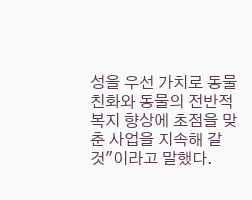성을 우선 가치로 동물친화와 동물의 전반적 복지 향상에 초점을 맞춘 사업을 지속해 갈 것"이라고 말했다.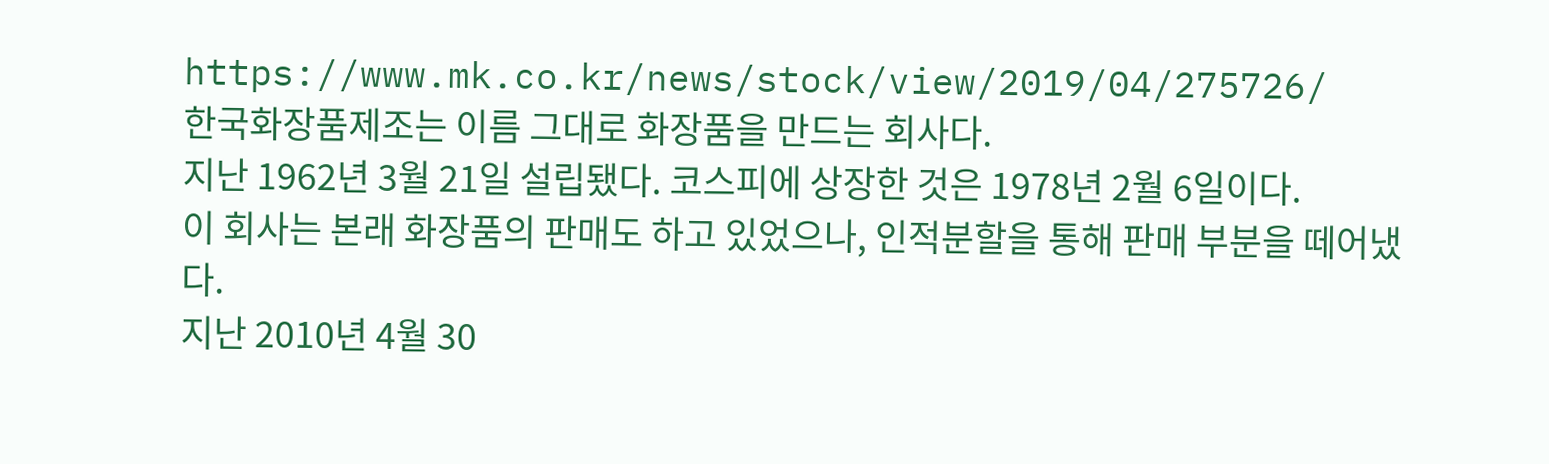https://www.mk.co.kr/news/stock/view/2019/04/275726/
한국화장품제조는 이름 그대로 화장품을 만드는 회사다.
지난 1962년 3월 21일 설립됐다. 코스피에 상장한 것은 1978년 2월 6일이다.
이 회사는 본래 화장품의 판매도 하고 있었으나, 인적분할을 통해 판매 부분을 떼어냈다.
지난 2010년 4월 30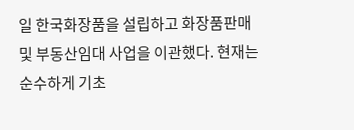일 한국화장품을 설립하고 화장품판매 및 부동산임대 사업을 이관했다. 현재는 순수하게 기초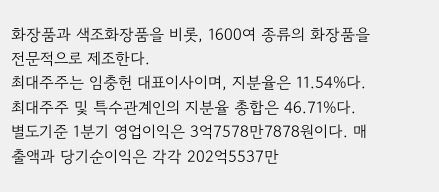화장품과 색조화장품을 비롯, 1600여 종류의 화장품을 전문적으로 제조한다.
최대주주는 임충헌 대표이사이며, 지분율은 11.54%다. 최대주주 및 특수관계인의 지분율 총합은 46.71%다.
별도기준 1분기 영업이익은 3억7578만7878원이다. 매출액과 당기순이익은 각각 202억5537만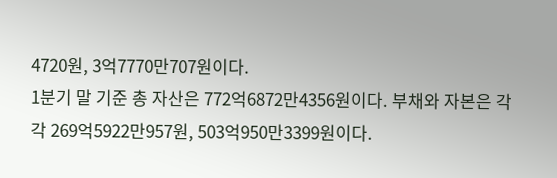4720원, 3억7770만707원이다.
1분기 말 기준 총 자산은 772억6872만4356원이다. 부채와 자본은 각각 269억5922만957원, 503억950만3399원이다.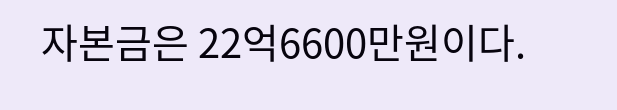자본금은 22억6600만원이다.